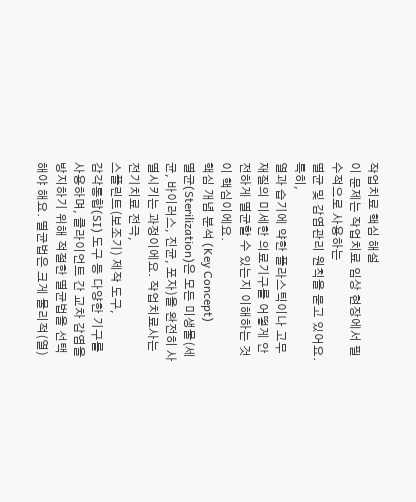작업치료 핵심 해설
이 문제는 작업치료 임상 현장에서 필수적으로 사용하는
멸균 및 감염관리 원칙을 묻고 있어요. 특히,
열과 습기에 약한 플라스틱이나 고무 재질의 미세한 의료기구를 어떻게 안전하게 멸균할 수 있는지 이해하는 것이 핵심이에요.
핵심 개념 분석 (Key Concept)
멸균(Sterilization)은 모든 미생물(세균, 바이러스, 진균, 포자)을 완전히 사멸시키는 과정이에요. 작업치료사는
전기치료 전극,
스플린트(보조기) 제작 도구,
감각통합(SI) 도구 등 다양한 기구를 사용하며, 클라이언트 간 교차 감염을 방지하기 위해 적절한 멸균법을 선택해야 해요. 멸균법은 크게 물리적(열)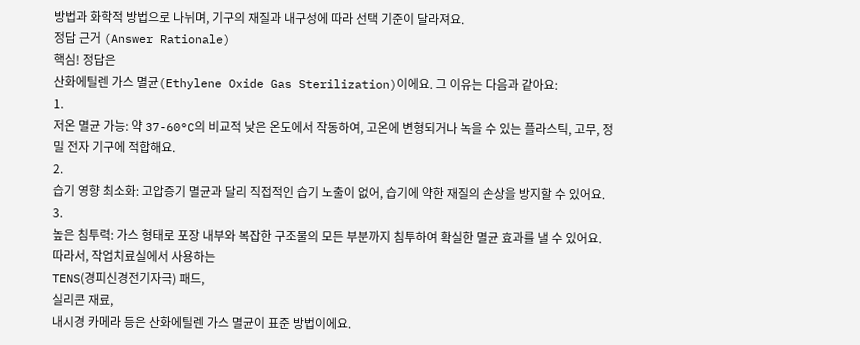방법과 화학적 방법으로 나뉘며, 기구의 재질과 내구성에 따라 선택 기준이 달라져요.
정답 근거 (Answer Rationale)
핵심! 정답은
산화에틸렌 가스 멸균(Ethylene Oxide Gas Sterilization)이에요. 그 이유는 다음과 같아요:
1.
저온 멸균 가능: 약 37-60°C의 비교적 낮은 온도에서 작동하여, 고온에 변형되거나 녹을 수 있는 플라스틱, 고무, 정밀 전자 기구에 적합해요.
2.
습기 영향 최소화: 고압증기 멸균과 달리 직접적인 습기 노출이 없어, 습기에 약한 재질의 손상을 방지할 수 있어요.
3.
높은 침투력: 가스 형태로 포장 내부와 복잡한 구조물의 모든 부분까지 침투하여 확실한 멸균 효과를 낼 수 있어요.
따라서, 작업치료실에서 사용하는
TENS(경피신경전기자극) 패드,
실리콘 재료,
내시경 카메라 등은 산화에틸렌 가스 멸균이 표준 방법이에요.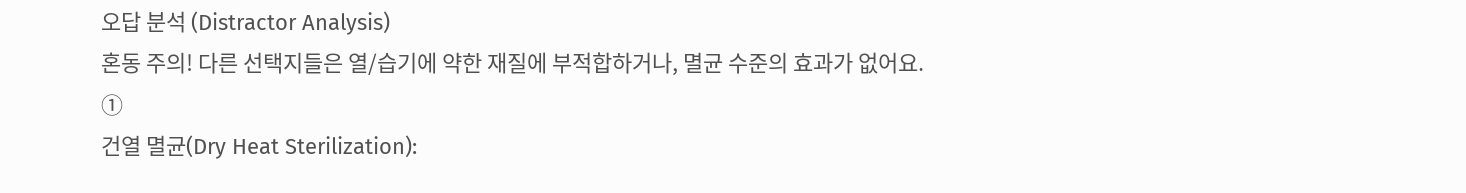오답 분석 (Distractor Analysis)
혼동 주의! 다른 선택지들은 열/습기에 약한 재질에 부적합하거나, 멸균 수준의 효과가 없어요.
①
건열 멸균(Dry Heat Sterilization):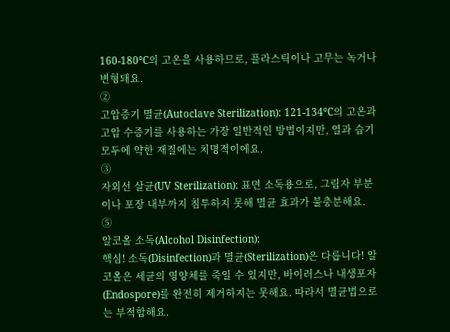160-180°C의 고온을 사용하므로, 플라스틱이나 고무는 녹거나 변형돼요.
②
고압증기 멸균(Autoclave Sterilization): 121-134°C의 고온과 고압 수증기를 사용하는 가장 일반적인 방법이지만, 열과 습기 모두에 약한 재질에는 치명적이에요.
③
자외선 살균(UV Sterilization): 표면 소독용으로, 그림자 부분이나 포장 내부까지 침투하지 못해 멸균 효과가 불충분해요.
⑤
알코올 소독(Alcohol Disinfection):
핵심! 소독(Disinfection)과 멸균(Sterilization)은 다릅니다! 알코올은 세균의 영양체를 죽일 수 있지만, 바이러스나 내생포자(Endospore)를 완전히 제거하지는 못해요. 따라서 멸균법으로는 부적합해요.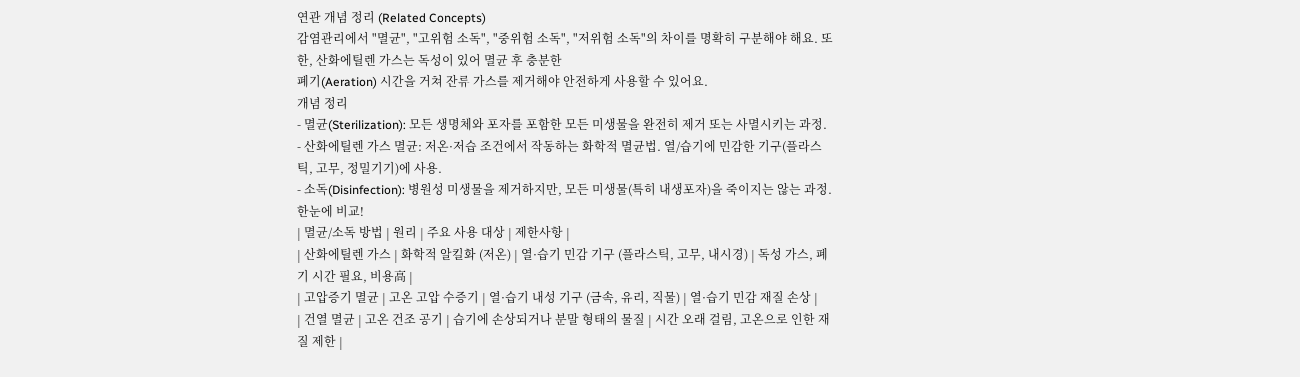연관 개념 정리 (Related Concepts)
감염관리에서 "멸균", "고위험 소독", "중위험 소독", "저위험 소독"의 차이를 명확히 구분해야 해요. 또한, 산화에틸렌 가스는 독성이 있어 멸균 후 충분한
폐기(Aeration) 시간을 거쳐 잔류 가스를 제거해야 안전하게 사용할 수 있어요.
개념 정리
- 멸균(Sterilization): 모든 생명체와 포자를 포함한 모든 미생물을 완전히 제거 또는 사멸시키는 과정.
- 산화에틸렌 가스 멸균: 저온·저습 조건에서 작동하는 화학적 멸균법. 열/습기에 민감한 기구(플라스틱, 고무, 정밀기기)에 사용.
- 소독(Disinfection): 병원성 미생물을 제거하지만, 모든 미생물(특히 내생포자)을 죽이지는 않는 과정.
한눈에 비교!
| 멸균/소독 방법 | 원리 | 주요 사용 대상 | 제한사항 |
| 산화에틸렌 가스 | 화학적 알킬화 (저온) | 열·습기 민감 기구 (플라스틱, 고무, 내시경) | 독성 가스, 폐기 시간 필요, 비용高 |
| 고압증기 멸균 | 고온 고압 수증기 | 열·습기 내성 기구 (금속, 유리, 직물) | 열·습기 민감 재질 손상 |
| 건열 멸균 | 고온 건조 공기 | 습기에 손상되거나 분말 형태의 물질 | 시간 오래 걸림, 고온으로 인한 재질 제한 |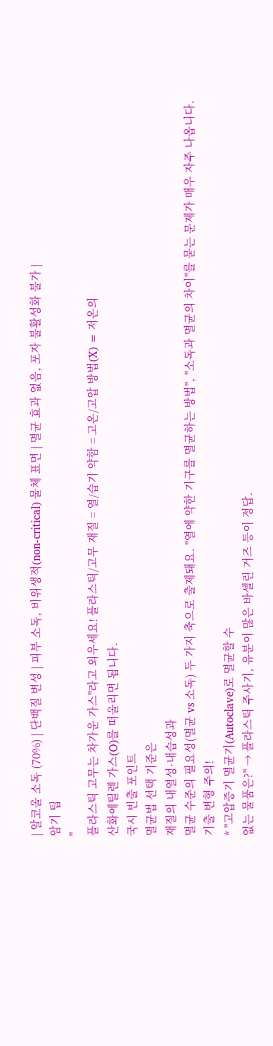| 알코올 소독 (70%) | 단백질 변성 | 피부 소독, 비위생적(non-critical) 물체 표면 | 멸균 효과 없음, 포자 불활성화 불가 |
암기 팁
"
플라스틱 고무는 차가운 가스"라고 외우세요! 플라스틱/고무 재질 = 열/습기 약함 = 고온/고압 방법(X) = 저온의
산화에틸렌 가스(O)를 떠올리면 됩니다.
국시 빈출 포인트
멸균법 선택 기준은
재질의 내열성·내습성과
멸균 수준의 필요성(멸균 vs 소독) 두 가지 축으로 출제돼요. "열에 약한 기구를 멸균하는 방법", "소독과 멸균의 차이"를 묻는 문제가 매우 자주 나옵니다.
기출 변형 주의!
* "고압증기 멸균기(Autoclave)로 멸균할 수
없는 물품은?" → 플라스틱 주사기, 유분이 많은 바셀린 거즈 등이 정답.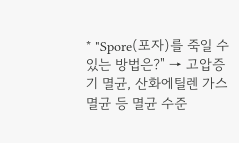* "Spore(포자)를 죽일 수 있는 방법은?" → 고압증기 멸균, 산화에틸렌 가스 멸균 등 멸균 수준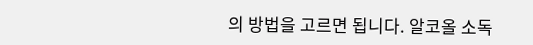의 방법을 고르면 됩니다. 알코올 소독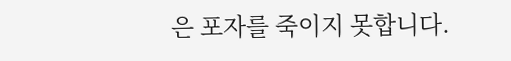은 포자를 죽이지 못합니다.